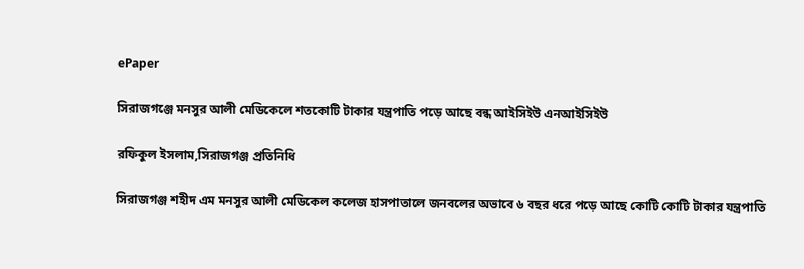ePaper

সিরাজগঞ্জে মনসুর আলী মেডিকেলে শতকোটি টাকার যন্ত্রপাতি পড়ে আছে বন্ধ আইসিইউ এনআইসিইউ

রফিকুল ইসলাম,সিরাজগঞ্জ প্রতিনিধি

সিরাজগঞ্জ শহীদ এম মনসুর আলী মেডিকেল কলেজ হাসপাতালে জনবলের অভাবে ৬ বছর ধরে পড়ে আছে কোটি কোটি টাকার যন্ত্রপাতি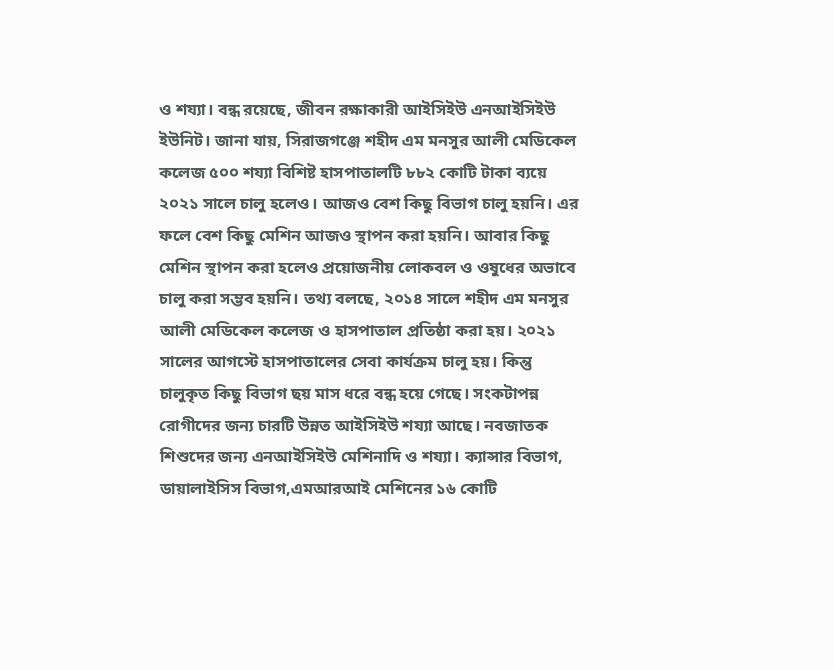ও শয্যা। বন্ধ রয়েছে, জীবন রক্ষাকারী আইসিইউ এনআইসিইউ ইউনিট। জানা যায়, সিরাজগঞ্জে শহীদ এম মনসুর আলী মেডিকেল কলেজ ৫০০ শয্যা বিশিষ্ট হাসপাতালটি ৮৮২ কোটি টাকা ব্যয়ে ২০২১ সালে চালু হলেও। আজও বেশ কিছু বিভাগ চালু হয়নি। এর ফলে বেশ কিছু মেশিন আজও স্থাপন করা হয়নি। আবার কিছু মেশিন স্থাপন করা হলেও প্রয়োজনীয় লোকবল ও ওষুধের অভাবে চালু করা সম্ভব হয়নি। তথ্য বলছে, ২০১৪ সালে শহীদ এম মনসুর আলী মেডিকেল কলেজ ও হাসপাতাল প্রতিষ্ঠা করা হয়। ২০২১ সালের আগস্টে হাসপাতালের সেবা কার্যক্রম চালু হয়। কিন্তু চালুকৃত কিছু বিভাগ ছয় মাস ধরে বন্ধ হয়ে গেছে। সংকটাপন্ন রোগীদের জন্য চারটি উন্নত আইসিইউ শয্যা আছে। নবজাতক শিশুদের জন্য এনআইসিইউ মেশিনাদি ও শয্যা। ক্যান্সার বিভাগ, ডায়ালাইসিস বিভাগ,এমআরআই মেশিনের ১৬ কোটি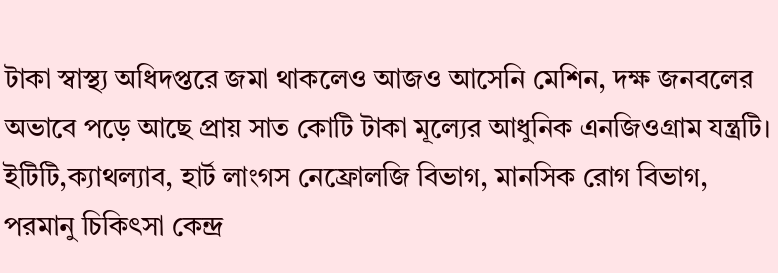টাকা স্বাস্থ্য অধিদপ্তরে জমা থাকলেও আজও আসেনি মেশিন, দক্ষ জনবলের অভাবে পড়ে আছে প্রায় সাত কোটি টাকা মূল্যের আধুনিক এনজিওগ্রাম যন্ত্রটি। ইটিটি,ক্যাথল্যাব, হার্ট লাংগস নেফ্রোলজি বিভাগ, মানসিক রোগ বিভাগ, পরমানু চিকিৎসা কেন্দ্র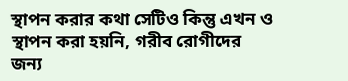স্থাপন করার কথা সেটিও কিন্তু এখন ও স্থাপন করা হয়নি, গরীব রোগীদের জন্য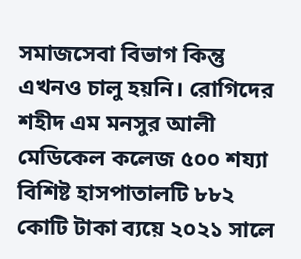সমাজসেবা বিভাগ কিন্তু এখনও চালু হয়নি। রোগিদের  শহীদ এম মনসুর আলী মেডিকেল কলেজ ৫০০ শয্যা বিশিষ্ট হাসপাতালটি ৮৮২ কোটি টাকা ব্যয়ে ২০২১ সালে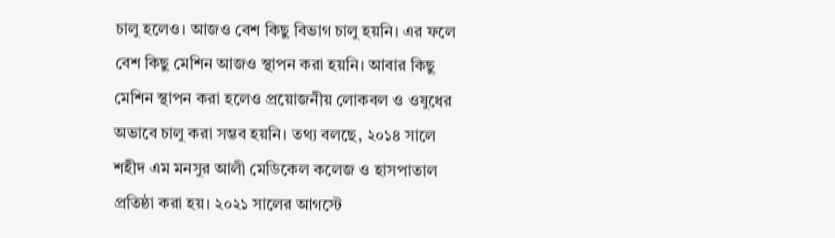চালু হলেও। আজও বেশ কিছু বিভাগ চালু হয়নি। এর ফলে বেশ কিছু মেশিন আজও স্থাপন করা হয়নি। আবার কিছু মেশিন স্থাপন করা হলেও প্রয়োজনীয় লোকবল ও ওষুধের অভাবে চালু করা সম্ভব হয়নি। তথ্য বলছে, ২০১৪ সালে শহীদ এম মনসুর আলী মেডিকেল কলেজ ও হাসপাতাল প্রতিষ্ঠা করা হয়। ২০২১ সালের আগস্টে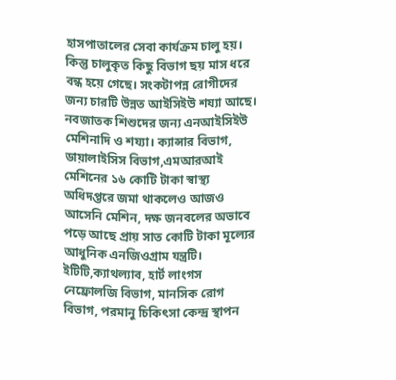হাসপাতালের সেবা কার্যক্রম চালু হয়। কিন্তু চালুকৃত কিছু বিভাগ ছয় মাস ধরে বন্ধ হয়ে গেছে। সংকটাপন্ন রোগীদের জন্য চারটি উন্নত আইসিইউ শয্যা আছে। নবজাতক শিশুদের জন্য এনআইসিইউ মেশিনাদি ও শয্যা। ক্যান্সার বিভাগ, ডায়ালাইসিস বিভাগ,এমআরআই মেশিনের ১৬ কোটি টাকা স্বাস্থ্য অধিদপ্তরে জমা থাকলেও আজও আসেনি মেশিন, দক্ষ জনবলের অভাবে পড়ে আছে প্রায় সাত কোটি টাকা মূল্যের আধুনিক এনজিওগ্রাম যন্ত্রটি। ইটিটি,ক্যাথল্যাব, হার্ট লাংগস নেফ্রোলজি বিভাগ, মানসিক রোগ বিভাগ, পরমানু চিকিৎসা কেন্দ্র স্থাপন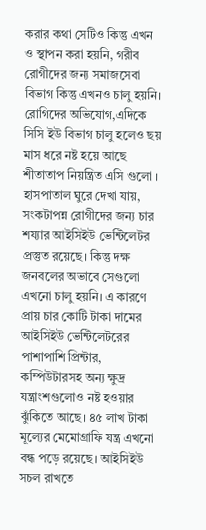করার কথা সেটিও কিন্তু এখন ও স্থাপন করা হয়নি, গরীব রোগীদের জন্য সমাজসেবা বিভাগ কিন্তু এখনও চালু হয়নি। রোগিদের অভিযোগ,এদিকে সিসি ইউ বিভাগ চালু হলেও ছয় মাস ধরে নষ্ট হয়ে আছে শীতাতাপ নিয়ন্ত্রিত এসি গুলো । হাসপাতাল ঘুরে দেখা যায়, সংকটাপন্ন রোগীদের জন্য চার শয্যার আইসিইউ ভেন্টিলেটর প্রস্তুত রয়েছে। কিন্তু দক্ষ জনবলের অভাবে সেগুলো এখনো চালু হয়নি। এ কারণে প্রায় চার কোটি টাকা দামের আইসিইউ ভেন্টিলেটরের পাশাপাশি প্রিন্টার, কম্পিউটারসহ অন্য ক্ষুদ্র যন্ত্রাংশগুলোও নষ্ট হওয়ার ঝুঁকিতে আছে। ৪৫ লাখ টাকা মূল্যের মেমোগ্রাফি যন্ত্র এখনো বন্ধ পড়ে রয়েছে। আইসিইউ সচল রাখতে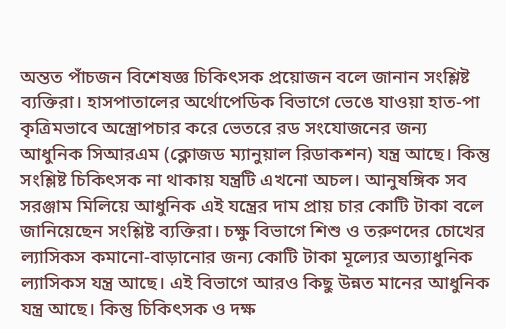অন্তত পাঁচজন বিশেষজ্ঞ চিকিৎসক প্রয়োজন বলে জানান সংশ্লিষ্ট ব্যক্তিরা। হাসপাতালের অর্থোপেডিক বিভাগে ভেঙে যাওয়া হাত-পা কৃত্রিমভাবে অস্ত্রোপচার করে ভেতরে রড সংযোজনের জন্য আধুনিক সিআরএম (ক্লোজড ম্যানুয়াল রিডাকশন) যন্ত্র আছে। কিন্তু সংশ্লিষ্ট চিকিৎসক না থাকায় যন্ত্রটি এখনো অচল। আনুষঙ্গিক সব সরঞ্জাম মিলিয়ে আধুনিক এই যন্ত্রের দাম প্রায় চার কোটি টাকা বলে জানিয়েছেন সংশ্লিষ্ট ব্যক্তিরা। চক্ষু বিভাগে শিশু ও তরুণদের চোখের ল্যাসিকস কমানো-বাড়ানোর জন্য কোটি টাকা মূল্যের অত্যাধুনিক ল্যাসিকস যন্ত্র আছে। এই বিভাগে আরও কিছু উন্নত মানের আধুনিক যন্ত্র আছে। কিন্তু চিকিৎসক ও দক্ষ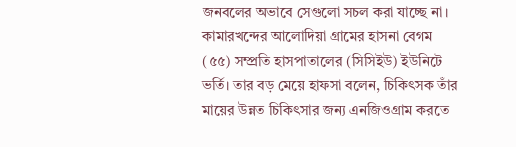জনবলের অভাবে সেগুলো সচল করা যাচ্ছে না। কামারখন্দের আলোদিয়া গ্রামের হাসনা বেগম (৫৫) সম্প্রতি হাসপাতালের (সিসিইউ) ইউনিটে ভর্তি। তার বড় মেয়ে হাফসা বলেন, চিকিৎসক তাঁর মায়ের উন্নত চিকিৎসার জন্য এনজিওগ্রাম করতে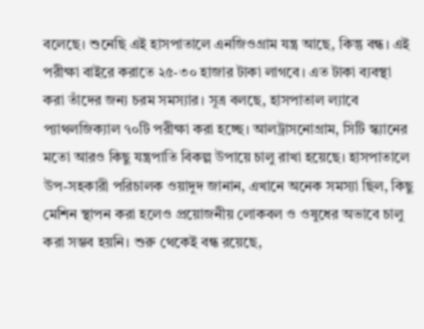বলেছে। শুনেছি এই হাসপাতালে এনজিওগ্রাম যন্ত্র আছে, কিন্তু বন্ধ। এই পরীক্ষা বাইরে করাতে ২৫-৩০ হাজার টাকা লাগবে। এত টাকা ব্যবস্থা করা তাঁদের জন্য চরম সমস্যার। সূত্র বলছে, হাসপাতাল ল্যাবে প্যাথলজিক্যাল ৭০টি পরীক্ষা করা হচ্ছে। আলট্রাসনোগ্রাম, সিটি স্ক্যানের মতো আরও কিছু যন্ত্রপাতি বিকল্প উপায়ে চালু রাখা হয়েছে। হাসপাতালে উপ-সহকারী পরিচালক ওয়াদুদ জানান, এখানে অনেক সমস্যা ছিল, কিছু মেশিন স্থাপন করা হলেও প্রয়োজনীয় লোকবল ও ওষুধের অভাবে চালু করা সম্ভব হয়নি। শুরু থেকেই বন্ধ রয়েছে,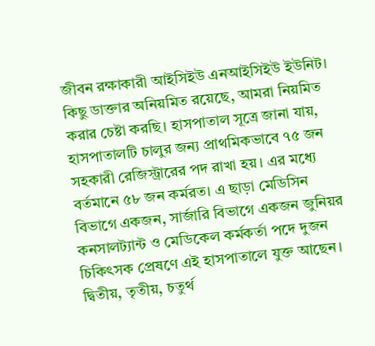জীবন রক্ষাকারী আইসিইউ এনআইসিইউ ইউনিট। কিছু ডাক্তার অনিয়মিত রয়েছে, আমরা নিয়মিত করার চেষ্টা করছি। হাসপাতাল সূত্রে জানা যায়, হাসপাতালটি চালুর জন্য প্রাথমিকভাবে ৭৫ জন সহকারী রেজিস্ট্রারের পদ রাখা হয়। এর মধ্যে বর্তমানে ৫৮ জন কর্মরত। এ ছাড়া মেডিসিন বিভাগে একজন, সার্জারি বিভাগে একজন জুনিয়র কনসালট্যান্ট ও মেডিকেল কর্মকর্তা পদে দুজন চিকিৎসক প্রেষণে এই হাসপাতালে যুক্ত আছেন। দ্বিতীয়, তৃতীয়, চতুর্থ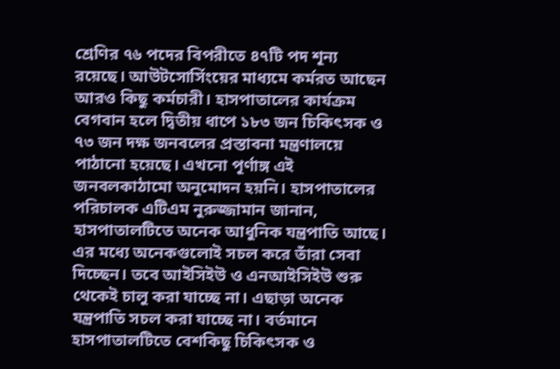শ্রেণির ৭৬ পদের বিপরীতে ৪৭টি পদ শূন্য রয়েছে। আউটসোর্সিংয়ের মাধ্যমে কর্মরত আছেন আরও কিছু কর্মচারী। হাসপাতালের কার্যক্রম বেগবান হলে দ্বিতীয় ধাপে ১৮৩ জন চিকিৎসক ও ৭৩ জন দক্ষ জনবলের প্রস্তাবনা মন্ত্রণালয়ে পাঠানো হয়েছে। এখনো পূর্ণাঙ্গ এই জনবলকাঠামো অনুমোদন হয়নি। হাসপাতালের পরিচালক এটিএম নুরুজ্জামান জানান, হাসপাতালটিতে অনেক আধুনিক যন্ত্রপাতি আছে। এর মধ্যে অনেকগুলোই সচল করে তাঁরা সেবা দিচ্ছেন। তবে আইসিইউ ও এনআইসিইউ শুরু থেকেই চালু করা যাচ্ছে না। এছাড়া অনেক যন্ত্রপাতি সচল করা যাচ্ছে না। বর্তমানে হাসপাতালটিতে বেশকিছু চিকিৎসক ও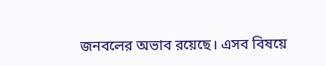জনবলের অভাব রয়েছে। এসব বিষয়ে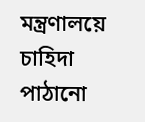মন্ত্রণালয়ে চাহিদা পাঠানো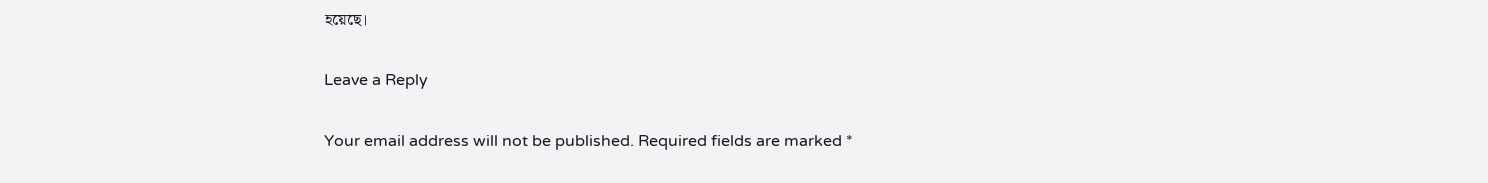হয়েছে।

Leave a Reply

Your email address will not be published. Required fields are marked *